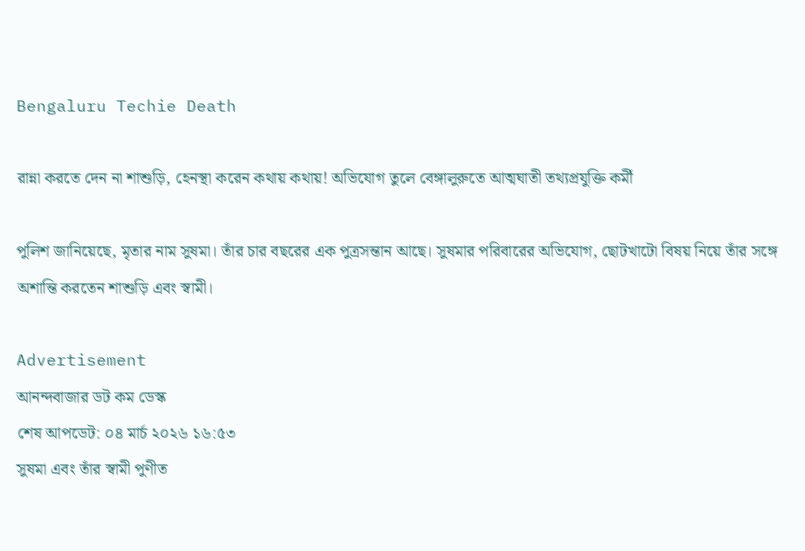Bengaluru Techie Death

রান্না করতে দেন না শাশুড়ি, হেনস্থা করেন কথায় কথায়! অভিযোগ তুলে বেঙ্গালুরুতে আত্মঘাতী তথ্যপ্রযুক্তি কর্মী

পুলিশ জানিয়েছে, মৃতার নাম সুষমা। তাঁর চার বছরের এক পুত্রসন্তান আছে। সুষমার পরিবারের অভিযোগ, ছোটখাটো বিষয় নিয়ে তাঁর সঙ্গে অশান্তি করতেন শাশুড়ি এবং স্বামী।

Advertisement
আনন্দবাজার ডট কম ডেস্ক
শেষ আপডেট: ০৪ মার্চ ২০২৬ ১৬:৫৩
সুষমা এবং তাঁর স্বামী পুণীত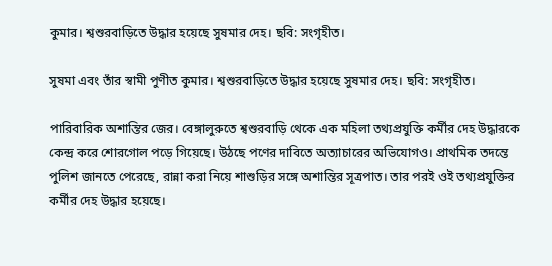কুমার। শ্বশুরবাড়িতে উদ্ধার হয়েছে সুষমার দেহ। ছবি: সংগৃহীত।

সুষমা এবং তাঁর স্বামী পুণীত কুমার। শ্বশুরবাড়িতে উদ্ধার হয়েছে সুষমার দেহ। ছবি: সংগৃহীত।

পারিবারিক অশান্তির জের। বেঙ্গালুরুতে শ্বশুরবাড়ি থেকে এক মহিলা তথ্যপ্রযুক্তি কর্মীর দেহ উদ্ধারকে কেন্দ্র করে শোরগোল পড়ে গিয়েছে। উঠছে পণের দাবিতে অত্যাচারের অভিযোগও। প্রাথমিক তদন্তে পুলিশ জানতে পেরেছে, রান্না করা নিয়ে শাশুড়ির সঙ্গে অশান্তির সূত্রপাত। তার পরই ওই তথ্যপ্রযুক্তির কর্মীর দেহ উদ্ধার হয়েছে।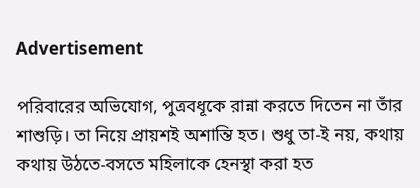Advertisement

পরিবারের অভিযোগ, পুত্রবধূকে রান্না করতে দিতেন না তাঁর শাশুড়ি। তা নিয়ে প্রায়শই অশান্তি হত। শুধু তা-ই নয়, কথায় কথায় উঠতে-বসতে মহিলাকে হেনস্থা করা হত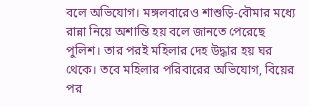বলে অভিযোগ। মঙ্গলবারেও শাশুড়ি-বৌমার মধ্যে রান্না নিয়ে অশান্তি হয় বলে জানতে পেরেছে পুলিশ। তার পরই মহিলার দেহ উদ্ধার হয় ঘর থেকে। তবে মহিলার পরিবারের অভিযোগ, বিয়ের পর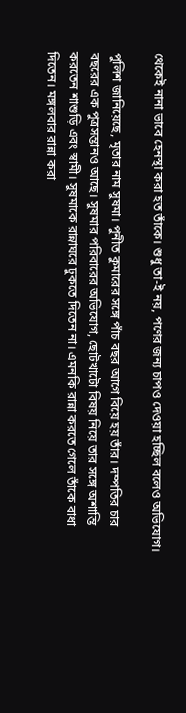থেকেই নানা ভাবে হেনস্থা করা হত তাঁকে। শুধু তা-ই নয়, পণের জন্য চাপও দেওয়া হচ্ছিল বলেও অভিযোগ।

পুলিশ জানিয়েছে, মৃতার নাম সুষমা। পুনীত কুমারের সঙ্গে পাঁচ বছর আগে বিয়ে হয় তাঁর। দম্পতির চার বছরের এক পুত্রসন্তানও আছে। সুষমার পরিবারের অভিযোগ, ছোটখাটো বিষয় নিয়ে তার সঙ্গে অশান্তি করতেন শাশুড়ি এবং স্বামী। সুষমাকে রান্নাঘরে ঢুকতে দিতেন না। এমনকি রান্না করতে গেলে তাঁকে বাধা দিতেন। মঙ্গলবার রান্না করা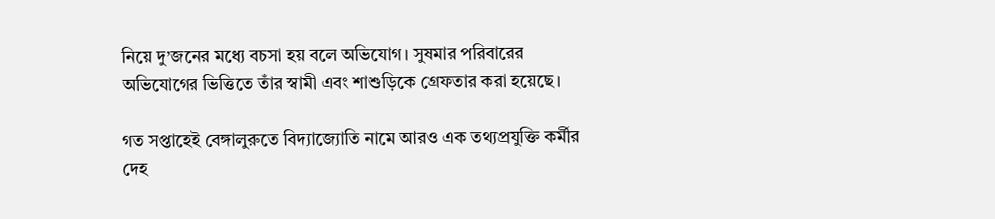নিয়ে দু’জনের মধ্যে বচসা হয় বলে অভিযোগ। সুষমার পরিবারের অভিযোগের ভিত্তিতে তাঁর স্বামী এবং শাশুড়িকে গ্রেফতার করা হয়েছে।

গত সপ্তাহেই বেঙ্গালুরুতে বিদ্যাজ্যোতি নামে আরও এক তথ্যপ্রযুক্তি কর্মীর দেহ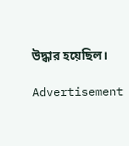উদ্ধার হয়েছিল।

Advertisement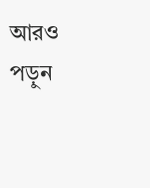আরও পড়ুন